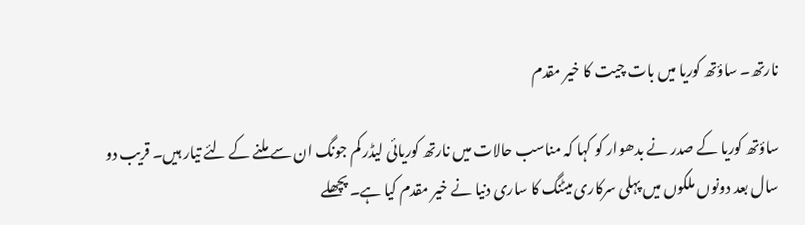نارتھ۔ ساؤتھ کوریا میں بات چیت کا خیر مقدم

ساؤتھ کوریا کے صدر نے بدھوار کو کہا کہ مناسب حالات میں نارتھ کوریائی لیڈر کم جونگ ان سے ملنے کے لئے تیار ہیں۔ قریب دو سال بعد دونوں ملکوں میں پہلی سرکاری میٹنگ کا ساری دنیا نے خیر مقدم کیا ہے۔ پچھلے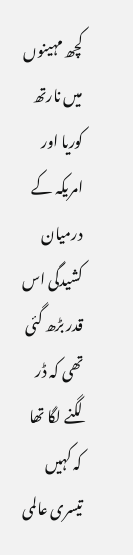کچھ مہینوں میں نارتھ کوریا اور امریکہ کے درمیان کشیدگی اس قدر بڑھ گئی تھی کہ ڈر لگنے لگا تھا کہ کہیں تیسری عالمی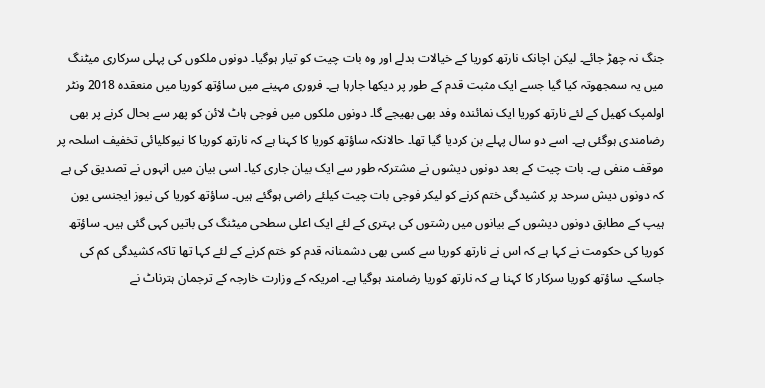جنگ نہ چھڑ جائے۔ لیکن اچانک نارتھ کوریا کے خیالات بدلے اور وہ بات چیت کو تیار ہوگیا۔ دونوں ملکوں کی پہلی سرکاری میٹنگ میں یہ سمجھوتہ کیا گیا جسے ایک مثبت قدم کے طور پر دیکھا جارہا ہے۔ فروری مہینے میں ساؤتھ کوریا میں منعقدہ 2018 ونٹر اولمپک کھیل کے لئے نارتھ کوریا ایک نمائندہ وفد بھی بھیجے گا۔ دونوں ملکوں میں فوجی ہاٹ لائن کو پھر سے بحال کرنے پر بھی رضامندی ہوگئی ہے۔ اسے دو سال پہلے بن کردیا گیا تھا۔ حالانکہ ساؤتھ کوریا کا کہنا ہے کہ نارتھ کوریا کا نیوکلیائی تخفیف اسلحہ پر موقف منفی ہے۔ بات چیت کے بعد دونوں دیشوں نے مشترکہ طور سے ایک بیان جاری کیا۔ اسی بیان میں انہوں نے تصدیق کی ہے کہ دونوں دیش سرحد پر کشیدگی ختم کرنے کو لیکر فوجی بات چیت کیلئے راضی ہوگئے ہیں۔ ساؤتھ کوریا کی نیوز ایجنسی یون ہیپ کے مطابق دونوں دیشوں کے بیانوں میں رشتوں کی بہتری کے لئے ایک اعلی سطحی میٹنگ کی باتیں کہی گئی ہیں۔ ساؤتھ کوریا کی حکومت نے کہا ہے کہ اس نے نارتھ کوریا سے کسی بھی دشمنانہ قدم کو ختم کرنے کے لئے کہا تھا تاکہ کشیدگی کم کی جاسکے۔ ساؤتھ کوریا سرکار کا کہنا ہے کہ نارتھ کوریا رضامند ہوگیا ہے۔ امریکہ کے وزارت خارجہ کے ترجمان ہترناٹ نے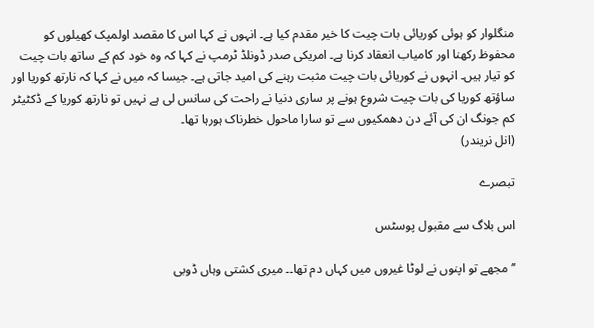منگلوار کو ہوئی کوریائی بات چیت کا خیر مقدم کیا ہے۔ انہوں نے کہا اس کا مقصد اولمپک کھیلوں کو محفوظ رکھنا اور کامیاب انعقاد کرنا ہے۔ امریکی صدر ڈونلڈ ٹرمپ نے کہا کہ وہ خود کم کے ساتھ بات چیت کو تیار ہیں۔ انہوں نے کوریائی بات چیت مثبت رہنے کی امید جاتی ہے۔ جیسا کہ میں نے کہا کہ نارتھ کوریا اور ساؤتھ کوریا کی بات چیت شروع ہونے پر ساری دنیا نے راحت کی سانس لی ہے نہیں تو نارتھ کوریا کے ڈکٹیٹر کم جونگ ان کی آئے دن دھمکیوں سے تو سارا ماحول خطرناک ہورہا تھا۔
(انل نریندر)

تبصرے

اس بلاگ سے مقبول پوسٹس

’’مجھے تو اپنوں نے لوٹا غیروں میں کہاں دم تھا۔۔ میری کشتی وہاں ڈوبی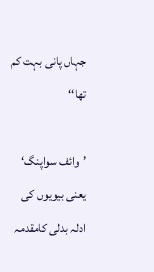جہاں پانی بہت کم تھا‘‘

’وائف سواپنگ‘ یعنی بیویوں کی ادلہ بدلی کامقدمہ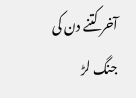آخر کتنے دن کی جنگ لڑ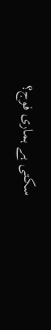سکتی ہے ہماری فوج؟